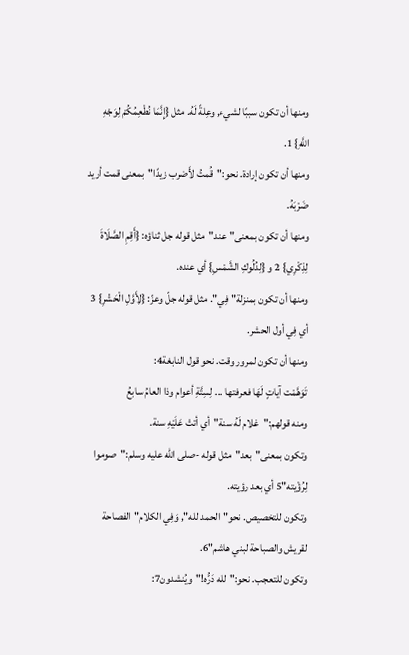ومنها أن تكون سببًا لشيء, وعِلةً لَهُ. مثل {إِنَّمَا نُطْعِمُكُمْ لِوَجْهِ اللَّهِ} 1.
ومنها أن تكون إرادة. نحو:"قُمتُ لأَضرب زيدًا"بمعنى قمت أريد ضَرْبَهُ.
ومنها أن تكون بمعنى"عند"مثل قوله جل ثناؤه: {أَقِمِ الصَّلَاةَ لِذِكْرِي} 2 و {لِدُلُوكِ الشَّمْسِ} أي عنده.
ومنها أن تكون بمنزلة"فِي". مثل قوله جلّ وعزّ: {لِأَوَّلِ الْحَشْرِ} 3 أي فِي أول الحشر.
ومنها أن تكون لمرور وقت. نحو قول النابغة4:
تَوَهَّمْت آياتٍ لَهَا فعرفتها ... لِسِتَّةِ أعوام وذا العامُ سابعُ
ومنه قولهم:"غلام لَهُ سنة"أي أتتْ عَلَيْهِ سنة.
وتكون بمعنى"بعد"مثل قوله -صلى الله عليه وسلم:"صوموا لِرُؤْيته"5 أي بعد رؤيته.
وتكون للتخصيص. نحو"الحمد لله", وَفِي الكلام"الفصاحة لقريش والصباحة لبني هاشم"6.
وتكون للتعجب. نحو:"لله دَرُّه!"ويُنشدون7: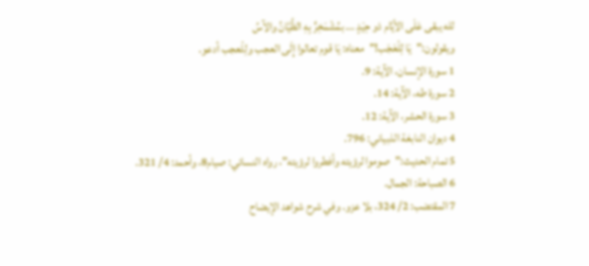لله يبقى عَلَى الأيَّام ذو حِيَدٍ ... بمُشْمَخِرٍّ بِهِ الظَّيَّانُ والآسُ
ويقولون:"يَا لِلْعَجَب!"معناه: يَا قوم تعالوا إِلَى العجب ولِلْعجب أدعو.
1 سورة الإنسان، الآية: 9.
2 سورة طه، الآية: 14.
3 سورة الحشر، الآية: 12.
4 ديوان النابغة الذبياني: 796.
5 تمام الحديث:"صوموا لرؤيته وأفطروا لرؤيته"، رواه النسائي: صيام8، وأحمد: 4/ 321.
6 الصباحة: الجمال.
7 المقتضب: 2/ 324، بلا عزو. وفي شرح شواهد الإيضاح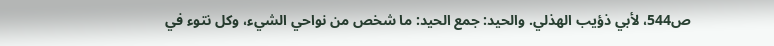ص544، لأبي ذؤيب الهذلي. والحيد: جمع الحيد: ما شخص من نواحي الشيء، وكل نتوء في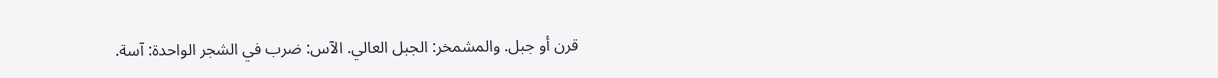قرن أو جبل. والمشمخر: الجبل العالي. الآس: ضرب في الشجر الواحدة: آسة.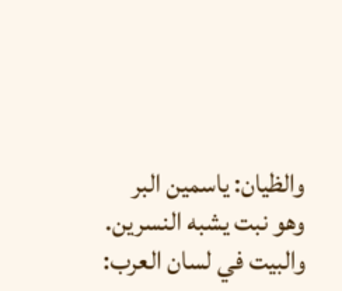والظيان: ياسمين البر وهو نبت يشبه النسرين. والبيت في لسان العرب: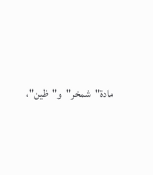مادة"شمخر"و"ظين"،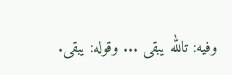وفيه: تالله يبقى ... وقوله: يبقى.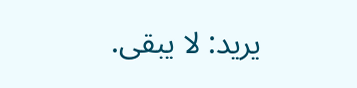يريد: لا يبقى.